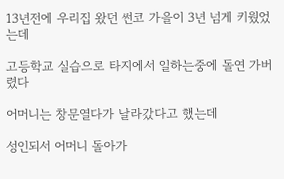13년전에 우리집 왔던 썬코 가을이 3년 넘게 키웠었는데

고등학교 실습으로 타지에서 일하는중에 돌연 가버렸다

어머니는 창문열다가 날라갔다고 했는데

성인되서 어머니 돌아가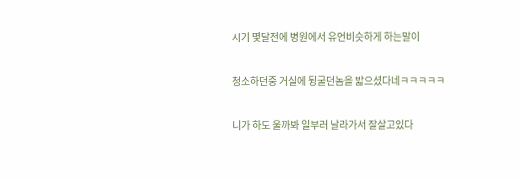시기 몇달전에 병원에서 유언비슷하게 하는말이

청소하던중 거실에 뒹굴던놈을 밟으셨다네ㅋㅋㅋㅋㅋ

니가 하도 울까봐 일부러 날라가서 잘살고있다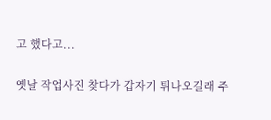고 했다고...

옛날 작업사진 찾다가 갑자기 튀나오길래 주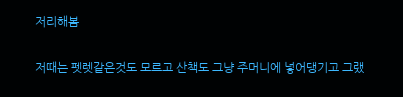저리해봄

저때는 펫렛같은것도 모르고 산책도 그냥 주머니에 넣어댕기고 그랬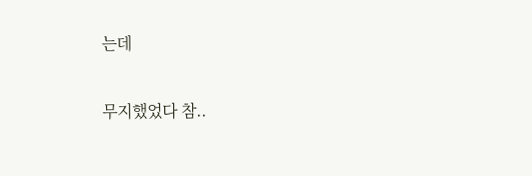는데

무지했었다 참..